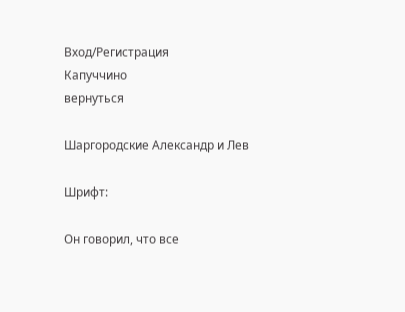Вход/Регистрация
Капуччино
вернуться

Шаргородские Александр и Лев

Шрифт:

Он говорил, что все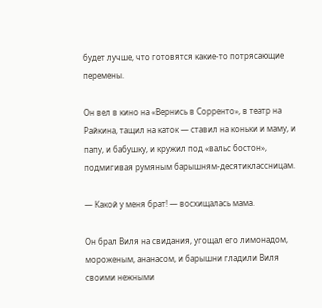будет лучше, что готовятся какие-то потрясающие перемены.

Он вел в кино на «Вернись в Сорренто», в театр на Райкина, тащил на каток — ставил на коньки и маму, и папу, и бабушку, и кружил под «вальс бостон», подмигивая румяным барышням-десятиклассницам.

— Какой у меня брат! — восхищалась мама.

Он брал Виля на свидания, угощал его лимонадом, мороженым, ананасом, и барышни гладили Виля своими нежными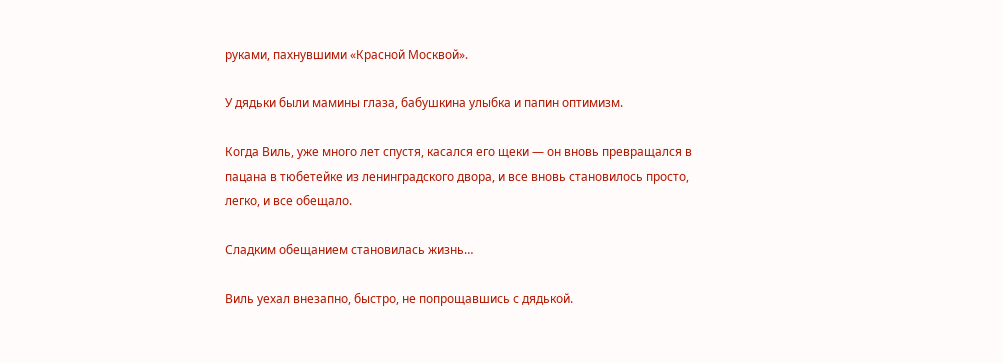руками, пахнувшими «Красной Москвой».

У дядьки были мамины глаза, бабушкина улыбка и папин оптимизм.

Когда Виль, уже много лет спустя, касался его щеки — он вновь превращался в пацана в тюбетейке из ленинградского двора, и все вновь становилось просто, легко, и все обещало.

Сладким обещанием становилась жизнь…

Виль уехал внезапно, быстро, не попрощавшись с дядькой.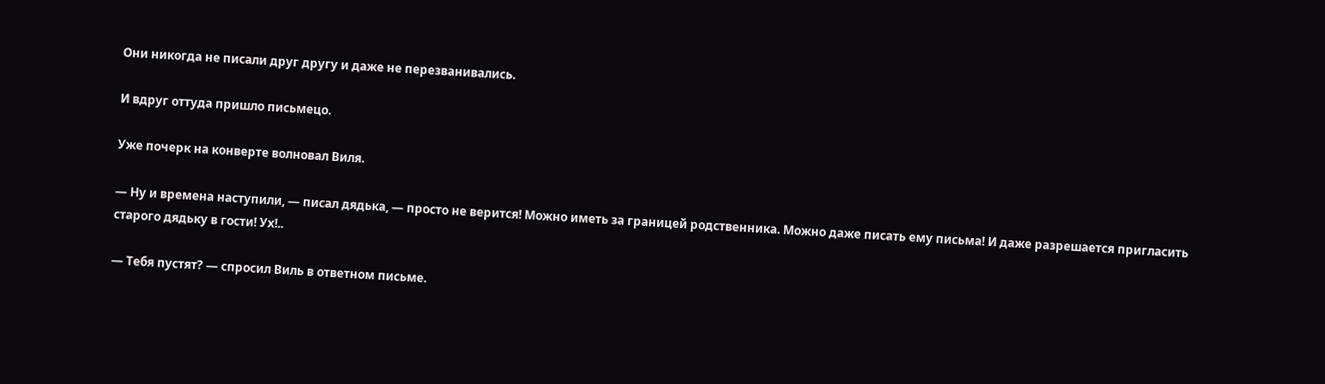Они никогда не писали друг другу и даже не перезванивались.

И вдруг оттуда пришло письмецо.

Уже почерк на конверте волновал Виля.

— Ну и времена наступили, — писал дядька, — просто не верится! Можно иметь за границей родственника. Можно даже писать ему письма! И даже разрешается пригласить старого дядьку в гости! Ух!..

— Тебя пустят? — спросил Виль в ответном письме.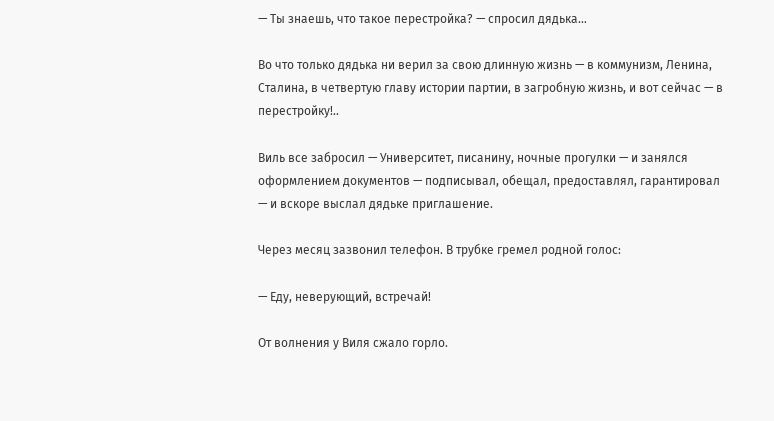— Ты знаешь, что такое перестройка? — спросил дядька…

Во что только дядька ни верил за свою длинную жизнь — в коммунизм, Ленина, Сталина, в четвертую главу истории партии, в загробную жизнь, и вот сейчас — в перестройку!..

Виль все забросил — Университет, писанину, ночные прогулки — и занялся оформлением документов — подписывал, обещал, предоставлял, гарантировал — и вскоре выслал дядьке приглашение.

Через месяц зазвонил телефон. В трубке гремел родной голос:

— Еду, неверующий, встречай!

От волнения у Виля сжало горло.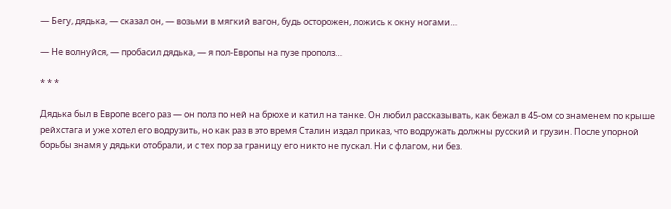— Бегу, дядька, — сказал он, — возьми в мягкий вагон, будь осторожен, ложись к окну ногами…

— Не волнуйся, — пробасил дядька, — я пол-Европы на пузе прополз…

* * *

Дядька был в Европе всего раз — он полз по ней на брюхе и катил на танке. Он любил рассказывать, как бежал в 45-ом со знаменем по крыше рейхстага и уже хотел его водрузить, но как раз в это время Сталин издал приказ, что водружать должны русский и грузин. После упорной борьбы знамя у дядьки отобрали, и с тех пор за границу его никто не пускал. Ни с флагом, ни без.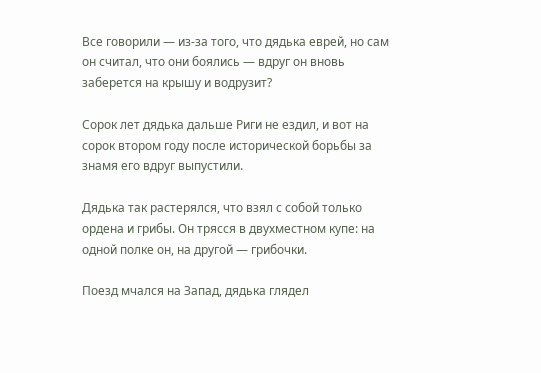Все говорили — из-за того, что дядька еврей, но сам он считал, что они боялись — вдруг он вновь заберется на крышу и водрузит?

Сорок лет дядька дальше Риги не ездил, и вот на сорок втором году после исторической борьбы за знамя его вдруг выпустили.

Дядька так растерялся, что взял с собой только ордена и грибы. Он трясся в двухместном купе: на одной полке он, на другой — грибочки.

Поезд мчался на Запад, дядька глядел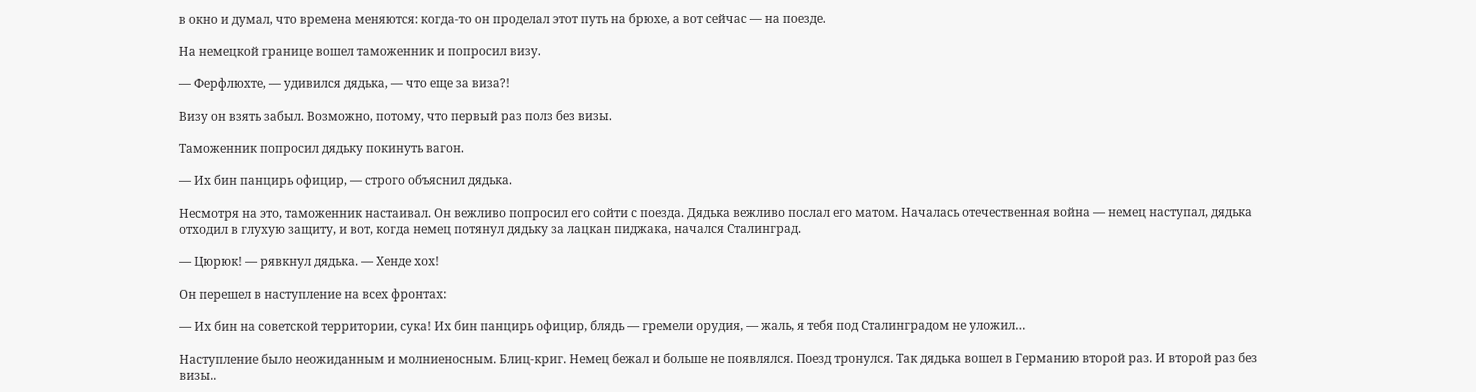в окно и думал, что времена меняются: когда-то он проделал этот путь на брюхе, а вот сейчас — на поезде.

На немецкой границе вошел таможенник и попросил визу.

— Ферфлюхте, — удивился дядька, — что еще за виза?!

Визу он взять забыл. Возможно, потому, что первый раз полз без визы.

Таможенник попросил дядьку покинуть вагон.

— Их бин панцирь официр, — строго объяснил дядька.

Несмотря на это, таможенник настаивал. Он вежливо попросил его сойти с поезда. Дядька вежливо послал его матом. Началась отечественная война — немец наступал, дядька отходил в глухую защиту, и вот, когда немец потянул дядьку за лацкан пиджака, начался Сталинград.

— Цюрюк! — рявкнул дядька. — Хенде хох!

Он перешел в наступление на всех фронтах:

— Их бин на советской территории, сука! Их бин панцирь официр, блядь — гремели орудия, — жаль, я тебя под Сталинградом не уложил…

Наступление было неожиданным и молниеносным. Блиц-криг. Немец бежал и больше не появлялся. Поезд тронулся. Так дядька вошел в Германию второй раз. И второй раз без визы..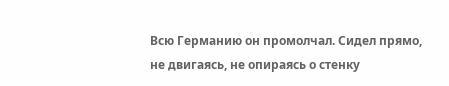Всю Германию он промолчал. Сидел прямо, не двигаясь, не опираясь о стенку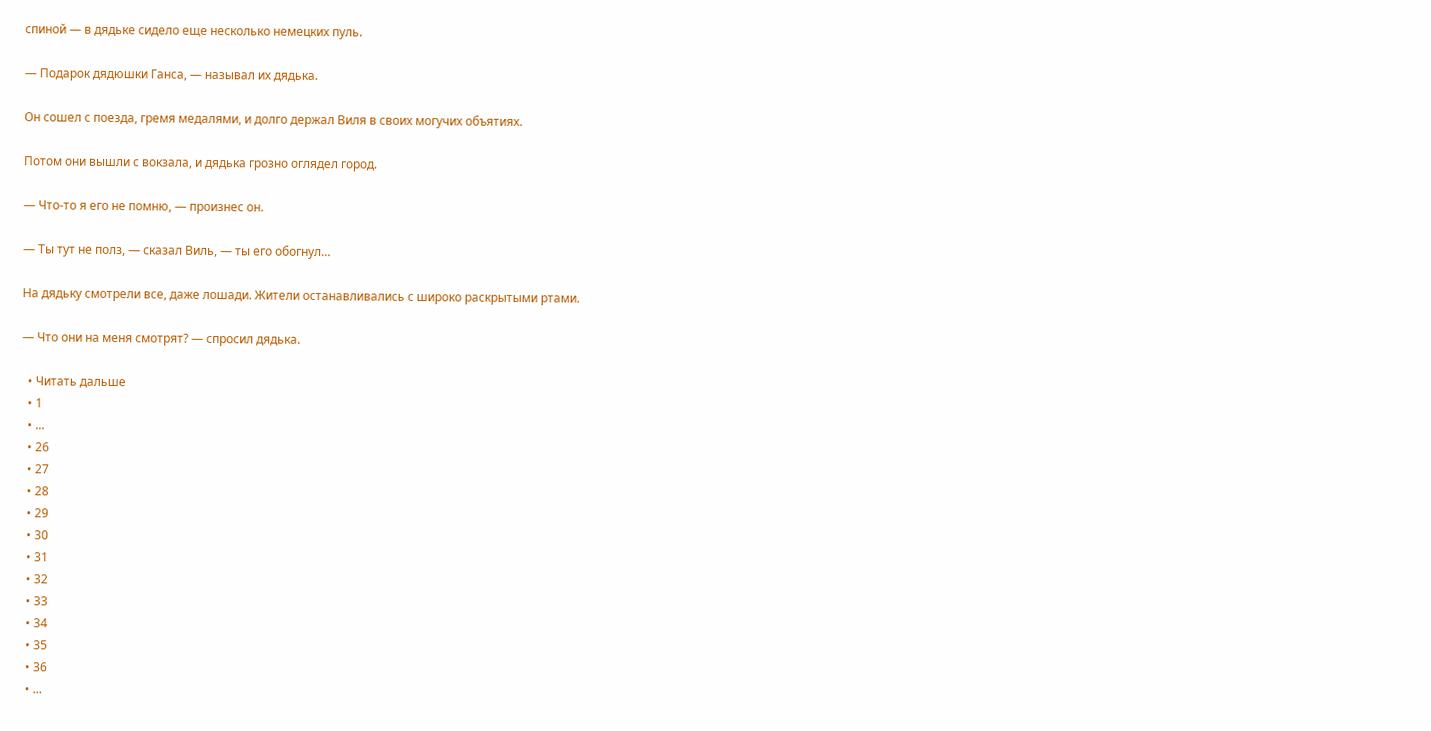спиной — в дядьке сидело еще несколько немецких пуль.

— Подарок дядюшки Ганса, — называл их дядька.

Он сошел с поезда, гремя медалями, и долго держал Виля в своих могучих объятиях.

Потом они вышли с вокзала, и дядька грозно оглядел город.

— Что-то я его не помню, — произнес он.

— Ты тут не полз, — сказал Виль, — ты его обогнул…

На дядьку смотрели все, даже лошади. Жители останавливались с широко раскрытыми ртами.

— Что они на меня смотрят? — спросил дядька.

  • Читать дальше
  • 1
  • ...
  • 26
  • 27
  • 28
  • 29
  • 30
  • 31
  • 32
  • 33
  • 34
  • 35
  • 36
  • ...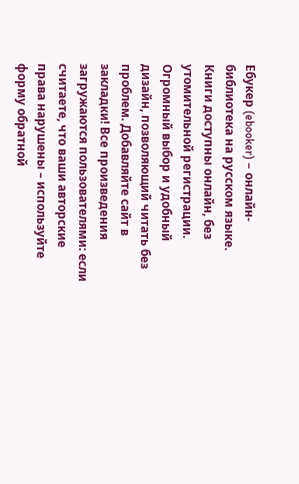Ебукер (ebooker) – онлайн-библиотека на русском языке. Книги доступны онлайн, без утомительной регистрации. Огромный выбор и удобный дизайн, позволяющий читать без проблем. Добавляйте сайт в закладки! Все произведения загружаются пользователями: если считаете, что ваши авторские права нарушены – используйте форму обратной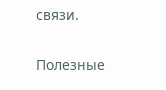связи.

Полезные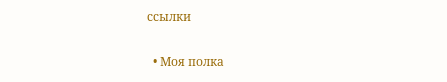ссылки

  • Моя полка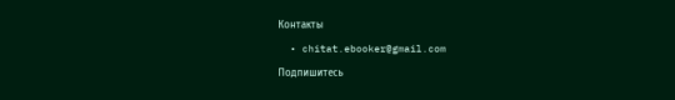Контакты

  • chitat.ebooker@gmail.com

Подпишитесь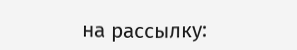на рассылку: